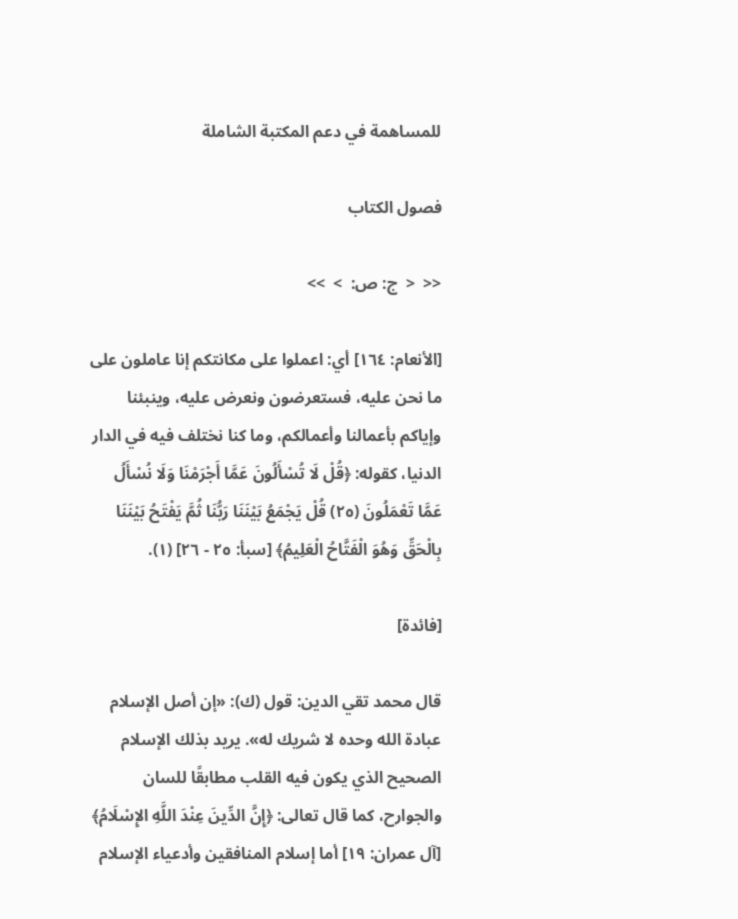للمساهمة في دعم المكتبة الشاملة

فصول الكتاب

<<  <  ج: ص:  >  >>

[الأنعام: ١٦٤] أي: اعملوا على مكانتكم إنا عاملون على ما نحن عليه، فستعرضون ونعرض عليه، وينبئنا وإياكم بأعمالنا وأعمالكم، وما كنا نختلف فيه في الدار الدنيا، كقوله: ﴿قُلْ لَا تُسْأَلُونَ عَمَّا أَجْرَمْنَا وَلَا نُسْأَلُ عَمَّا تَعْمَلُونَ (٢٥) قُلْ يَجْمَعُ بَيْنَنَا رَبُّنَا ثُمَّ يَفْتَحُ بَيْنَنَا بِالْحَقِّ وَهُوَ الْفَتَّاحُ الْعَلِيمُ﴾ [سبأ: ٢٥ - ٢٦] (١).

[فائدة]

قال محمد تقي الدين: قول (ك): «إن أصل الإسلام عبادة الله وحده لا شريك له». يريد بذلك الإسلام الصحيح الذي يكون فيه القلب مطابقًا للسان والجوارح، كما قال تعالى: ﴿إِنَّ الدِّينَ عِنْدَ اللَّهِ الإِسْلَامُ﴾ [آل عمران: ١٩] أما إسلام المنافقين وأدعياء الإسلام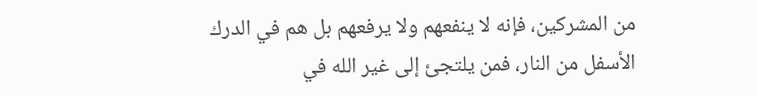من المشركين، فإنه لا ينفعهم ولا يرفعهم بل هم في الدرك الأسفل من النار، فمن يلتجئ إلى غير الله في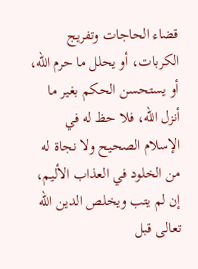قضاء الحاجات وتفريج الكربات، أو يحلل ما حرم الله، أو يستحسن الحكم بغير ما أنزل الله، فلا حظ له في الإسلام الصحيح ولا نجاة له من الخلود في العذاب الأليم، إن لم يتب ويخلص الدين الله تعالى قبل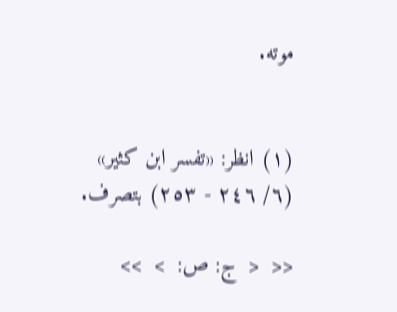موته.


(١) انظر: «تفسر ابن كثير» (٦/ ٢٤٦ - ٢٥٣) بتصرف.

<<  <  ج: ص:  >  >>